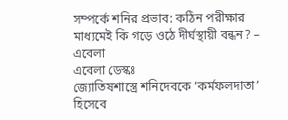সম্পর্কে শনির প্রভাব: কঠিন পরীক্ষার মাধ্যমেই কি গড়ে ওঠে দীর্ঘস্থায়ী বন্ধন? – এবেলা
এবেলা ডেস্কঃ
জ্যোতিষশাস্ত্রে শনিদেবকে ‘কর্মফলদাতা’ হিসেবে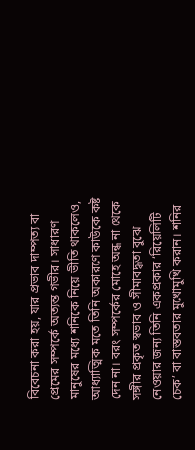বিবেচনা করা হয়, যার প্রভাব দাম্পত্য বা প্রেমের সম্পর্কে অত্যন্ত গভীর। সাধারণ মানুষের মধ্যে শনিকে নিয়ে ভীতি থাকলেও, আধ্যাত্মিক মতে তিনি অকারণে কাউকে কষ্ট দেন না। বরং সম্পর্কের মোহে অন্ধ না থেকে সঙ্গীর প্রকৃত স্বভাব ও সীমাবদ্ধতা বুঝে নেওয়ার জন্য তিনি একপ্রকার ‘রিয়েলিটি চেক’ বা বাস্তবতার মুখোমুখি করান। শনির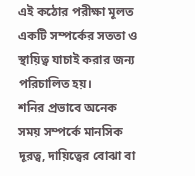এই কঠোর পরীক্ষা মূলত একটি সম্পর্কের সততা ও স্থায়িত্ব যাচাই করার জন্য পরিচালিত হয়।
শনির প্রভাবে অনেক সময় সম্পর্কে মানসিক দূরত্ব, দায়িত্বের বোঝা বা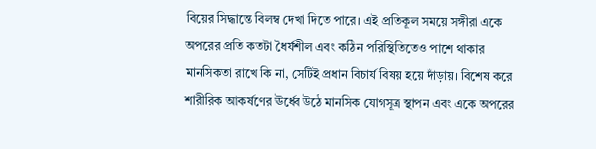বিয়ের সিদ্ধান্তে বিলম্ব দেখা দিতে পারে। এই প্রতিকূল সময়ে সঙ্গীরা একে অপরের প্রতি কতটা ধৈর্যশীল এবং কঠিন পরিস্থিতিতেও পাশে থাকার মানসিকতা রাখে কি না, সেটিই প্রধান বিচার্য বিষয় হয়ে দাঁড়ায়। বিশেষ করে শারীরিক আকর্ষণের ঊর্ধ্বে উঠে মানসিক যোগসূত্র স্থাপন এবং একে অপরের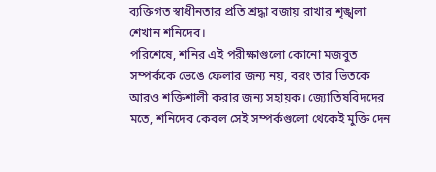ব্যক্তিগত স্বাধীনতার প্রতি শ্রদ্ধা বজায় রাখার শৃঙ্খলা শেখান শনিদেব।
পরিশেষে, শনির এই পরীক্ষাগুলো কোনো মজবুত সম্পর্ককে ভেঙে ফেলার জন্য নয়, বরং তার ভিতকে আরও শক্তিশালী করার জন্য সহায়ক। জ্যোতিষবিদদের মতে, শনিদেব কেবল সেই সম্পর্কগুলো থেকেই মুক্তি দেন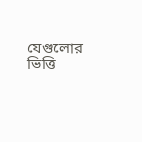যেগুলোর ভিত্তি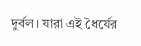দুর্বল। যারা এই ধৈর্যের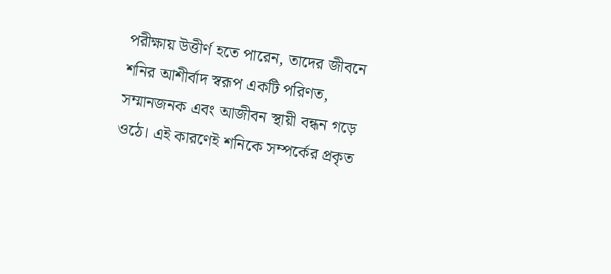পরীক্ষায় উত্তীর্ণ হতে পারেন, তাদের জীবনে শনির আশীর্বাদ স্বরূপ একটি পরিণত, সম্মানজনক এবং আজীবন স্থায়ী বন্ধন গড়ে ওঠে। এই কারণেই শনিকে সম্পর্কের প্রকৃত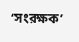‘সংরক্ষক’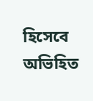হিসেবে অভিহিত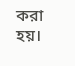করা হয়।